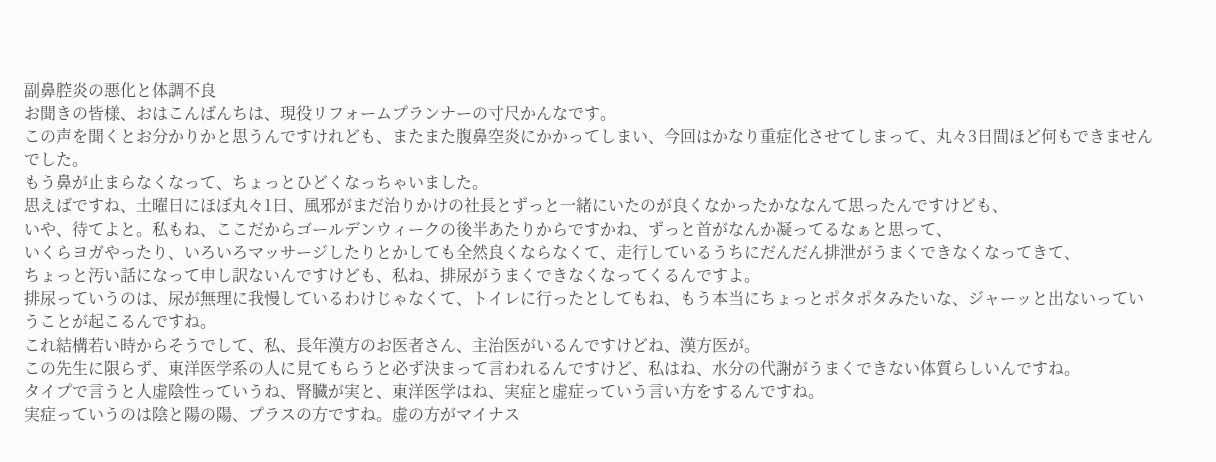副鼻腔炎の悪化と体調不良
お聞きの皆様、おはこんばんちは、現役リフォームプランナーの寸尺かんなです。
この声を聞くとお分かりかと思うんですけれども、またまた腹鼻空炎にかかってしまい、今回はかなり重症化させてしまって、丸々3日間ほど何もできませんでした。
もう鼻が止まらなくなって、ちょっとひどくなっちゃいました。
思えばですね、土曜日にほぼ丸々1日、風邪がまだ治りかけの社長とずっと一緒にいたのが良くなかったかななんて思ったんですけども、
いや、待てよと。私もね、ここだからゴールデンウィークの後半あたりからですかね、ずっと首がなんか凝ってるなぁと思って、
いくらヨガやったり、いろいろマッサージしたりとかしても全然良くならなくて、走行しているうちにだんだん排泄がうまくできなくなってきて、
ちょっと汚い話になって申し訳ないんですけども、私ね、排尿がうまくできなくなってくるんですよ。
排尿っていうのは、尿が無理に我慢しているわけじゃなくて、トイレに行ったとしてもね、もう本当にちょっとポタポタみたいな、ジャーッと出ないっていうことが起こるんですね。
これ結構若い時からそうでして、私、長年漢方のお医者さん、主治医がいるんですけどね、漢方医が。
この先生に限らず、東洋医学系の人に見てもらうと必ず決まって言われるんですけど、私はね、水分の代謝がうまくできない体質らしいんですね。
タイプで言うと人虚陰性っていうね、腎臓が実と、東洋医学はね、実症と虚症っていう言い方をするんですね。
実症っていうのは陰と陽の陽、プラスの方ですね。虚の方がマイナス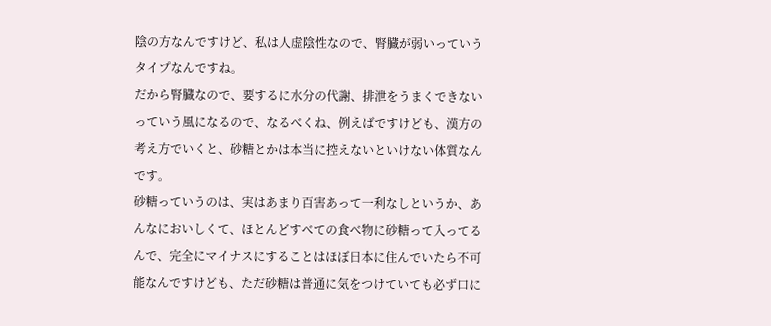陰の方なんですけど、私は人虚陰性なので、腎臓が弱いっていうタイプなんですね。
だから腎臓なので、要するに水分の代謝、排泄をうまくできないっていう風になるので、なるべくね、例えばですけども、漢方の考え方でいくと、砂糖とかは本当に控えないといけない体質なんです。
砂糖っていうのは、実はあまり百害あって一利なしというか、あんなにおいしくて、ほとんどすべての食べ物に砂糖って入ってるんで、完全にマイナスにすることはほぼ日本に住んでいたら不可能なんですけども、ただ砂糖は普通に気をつけていても必ず口に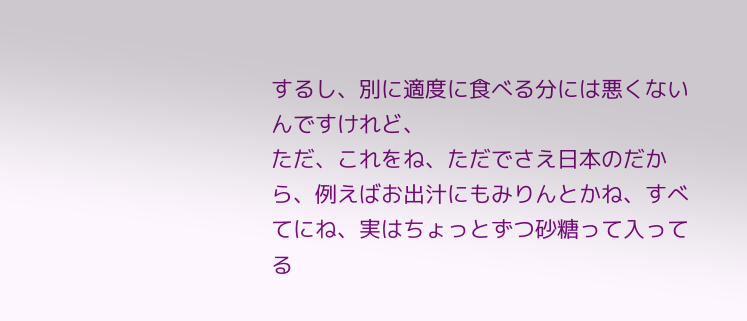するし、別に適度に食べる分には悪くないんですけれど、
ただ、これをね、ただでさえ日本のだから、例えばお出汁にもみりんとかね、すべてにね、実はちょっとずつ砂糖って入ってる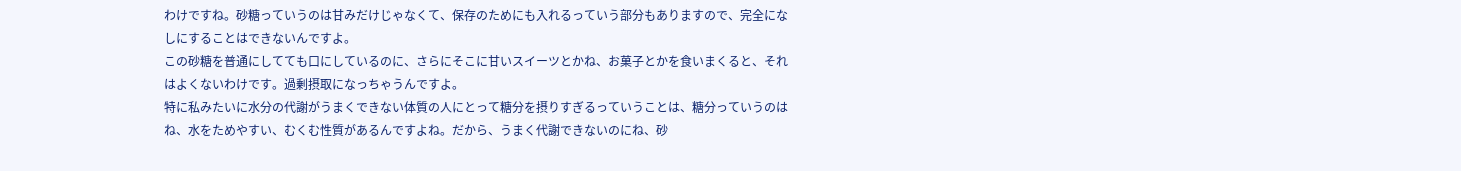わけですね。砂糖っていうのは甘みだけじゃなくて、保存のためにも入れるっていう部分もありますので、完全になしにすることはできないんですよ。
この砂糖を普通にしてても口にしているのに、さらにそこに甘いスイーツとかね、お菓子とかを食いまくると、それはよくないわけです。過剰摂取になっちゃうんですよ。
特に私みたいに水分の代謝がうまくできない体質の人にとって糖分を摂りすぎるっていうことは、糖分っていうのはね、水をためやすい、むくむ性質があるんですよね。だから、うまく代謝できないのにね、砂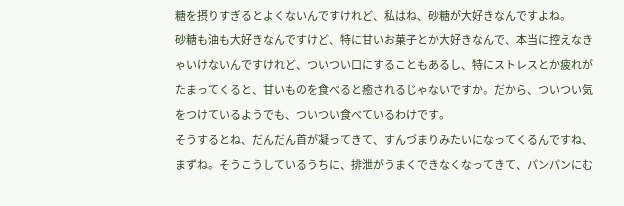糖を摂りすぎるとよくないんですけれど、私はね、砂糖が大好きなんですよね。
砂糖も油も大好きなんですけど、特に甘いお菓子とか大好きなんで、本当に控えなきゃいけないんですけれど、ついつい口にすることもあるし、特にストレスとか疲れがたまってくると、甘いものを食べると癒されるじゃないですか。だから、ついつい気をつけているようでも、ついつい食べているわけです。
そうするとね、だんだん首が凝ってきて、すんづまりみたいになってくるんですね、まずね。そうこうしているうちに、排泄がうまくできなくなってきて、パンパンにむ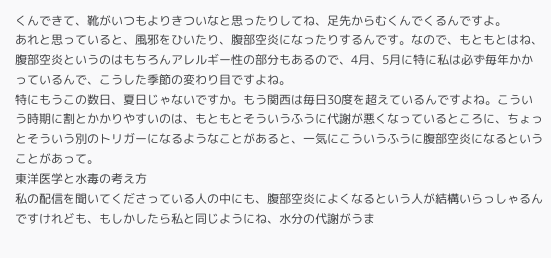くんできて、靴がいつもよりきついなと思ったりしてね、足先からむくんでくるんですよ。
あれと思っていると、風邪をひいたり、腹部空炎になったりするんです。なので、もともとはね、腹部空炎というのはもちろんアレルギー性の部分もあるので、4月、5月に特に私は必ず毎年かかっているんで、こうした季節の変わり目ですよね。
特にもうこの数日、夏日じゃないですか。もう関西は毎日30度を超えているんですよね。こういう時期に割とかかりやすいのは、もともとそういうふうに代謝が悪くなっているところに、ちょっとそういう別のトリガーになるようなことがあると、一気にこういうふうに腹部空炎になるということがあって。
東洋医学と水毒の考え方
私の配信を聞いてくださっている人の中にも、腹部空炎によくなるという人が結構いらっしゃるんですけれども、もしかしたら私と同じようにね、水分の代謝がうま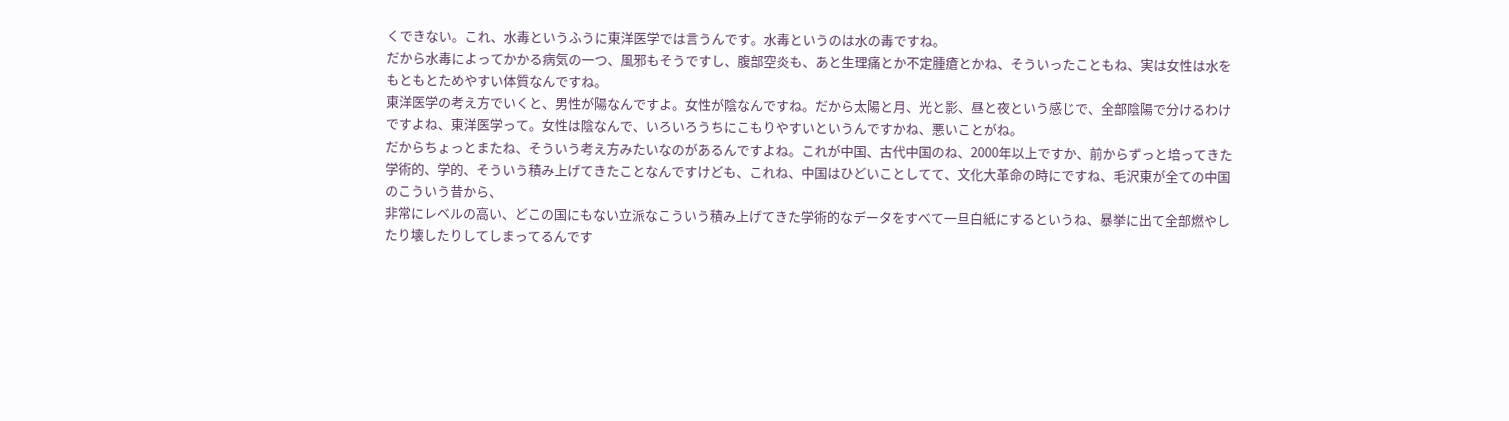くできない。これ、水毒というふうに東洋医学では言うんです。水毒というのは水の毒ですね。
だから水毒によってかかる病気の一つ、風邪もそうですし、腹部空炎も、あと生理痛とか不定腫瘡とかね、そういったこともね、実は女性は水をもともとためやすい体質なんですね。
東洋医学の考え方でいくと、男性が陽なんですよ。女性が陰なんですね。だから太陽と月、光と影、昼と夜という感じで、全部陰陽で分けるわけですよね、東洋医学って。女性は陰なんで、いろいろうちにこもりやすいというんですかね、悪いことがね。
だからちょっとまたね、そういう考え方みたいなのがあるんですよね。これが中国、古代中国のね、2000年以上ですか、前からずっと培ってきた学術的、学的、そういう積み上げてきたことなんですけども、これね、中国はひどいことしてて、文化大革命の時にですね、毛沢東が全ての中国のこういう昔から、
非常にレベルの高い、どこの国にもない立派なこういう積み上げてきた学術的なデータをすべて一旦白紙にするというね、暴挙に出て全部燃やしたり壊したりしてしまってるんです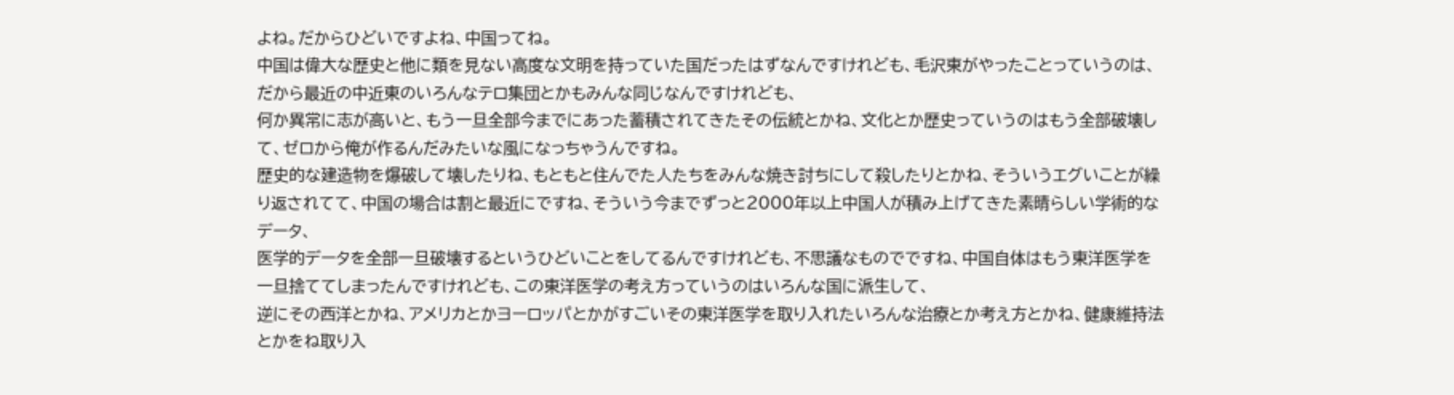よね。だからひどいですよね、中国ってね。
中国は偉大な歴史と他に類を見ない高度な文明を持っていた国だったはずなんですけれども、毛沢東がやったことっていうのは、だから最近の中近東のいろんなテロ集団とかもみんな同じなんですけれども、
何か異常に志が高いと、もう一旦全部今までにあった蓄積されてきたその伝統とかね、文化とか歴史っていうのはもう全部破壊して、ゼロから俺が作るんだみたいな風になっちゃうんですね。
歴史的な建造物を爆破して壊したりね、もともと住んでた人たちをみんな焼き討ちにして殺したりとかね、そういうエグいことが繰り返されてて、中国の場合は割と最近にですね、そういう今までずっと2000年以上中国人が積み上げてきた素晴らしい学術的なデータ、
医学的データを全部一旦破壊するというひどいことをしてるんですけれども、不思議なものでですね、中国自体はもう東洋医学を一旦捨ててしまったんですけれども、この東洋医学の考え方っていうのはいろんな国に派生して、
逆にその西洋とかね、アメリカとかヨーロッパとかがすごいその東洋医学を取り入れたいろんな治療とか考え方とかね、健康維持法とかをね取り入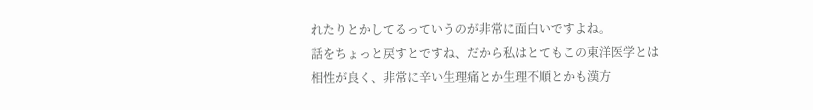れたりとかしてるっていうのが非常に面白いですよね。
話をちょっと戻すとですね、だから私はとてもこの東洋医学とは相性が良く、非常に辛い生理痛とか生理不順とかも漢方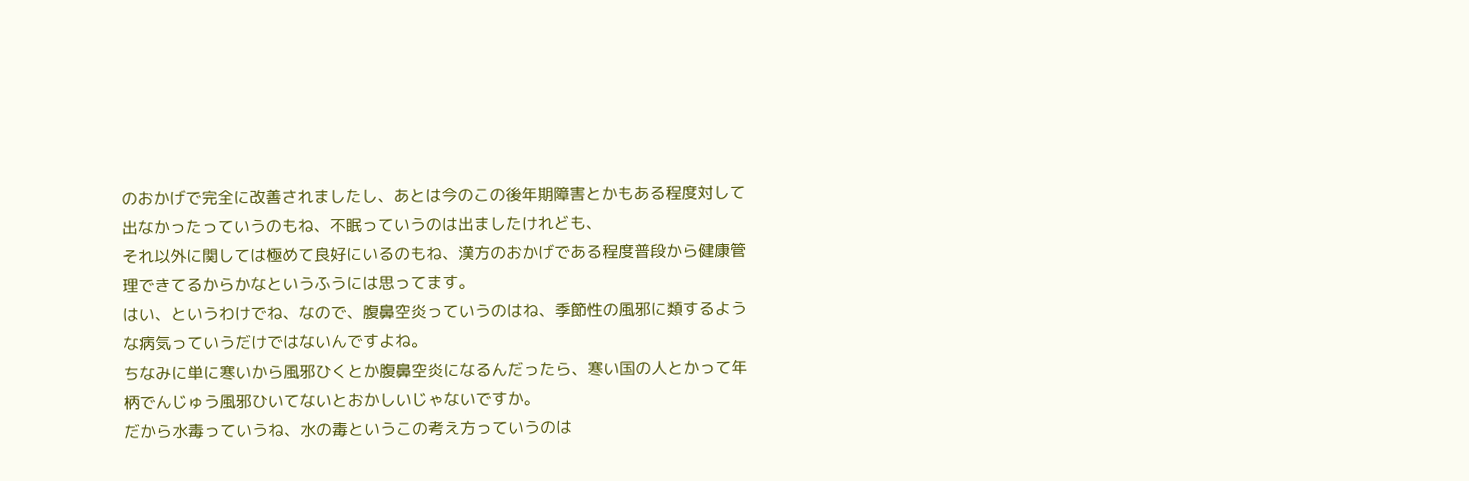のおかげで完全に改善されましたし、あとは今のこの後年期障害とかもある程度対して出なかったっていうのもね、不眠っていうのは出ましたけれども、
それ以外に関しては極めて良好にいるのもね、漢方のおかげである程度普段から健康管理できてるからかなというふうには思ってます。
はい、というわけでね、なので、腹鼻空炎っていうのはね、季節性の風邪に類するような病気っていうだけではないんですよね。
ちなみに単に寒いから風邪ひくとか腹鼻空炎になるんだったら、寒い国の人とかって年柄でんじゅう風邪ひいてないとおかしいじゃないですか。
だから水毒っていうね、水の毒というこの考え方っていうのは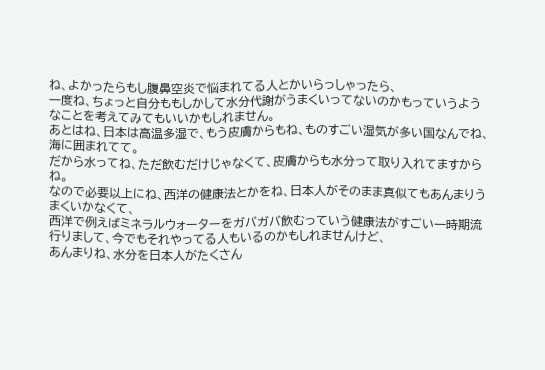ね、よかったらもし腹鼻空炎で悩まれてる人とかいらっしゃったら、
一度ね、ちょっと自分ももしかして水分代謝がうまくいってないのかもっていうようなことを考えてみてもいいかもしれません。
あとはね、日本は高温多湿で、もう皮膚からもね、ものすごい湿気が多い国なんでね、海に囲まれてて。
だから水ってね、ただ飲むだけじゃなくて、皮膚からも水分って取り入れてますからね。
なので必要以上にね、西洋の健康法とかをね、日本人がそのまま真似てもあんまりうまくいかなくて、
西洋で例えばミネラルウォーターをガバガバ飲むっていう健康法がすごい一時期流行りまして、今でもそれやってる人もいるのかもしれませんけど、
あんまりね、水分を日本人がたくさん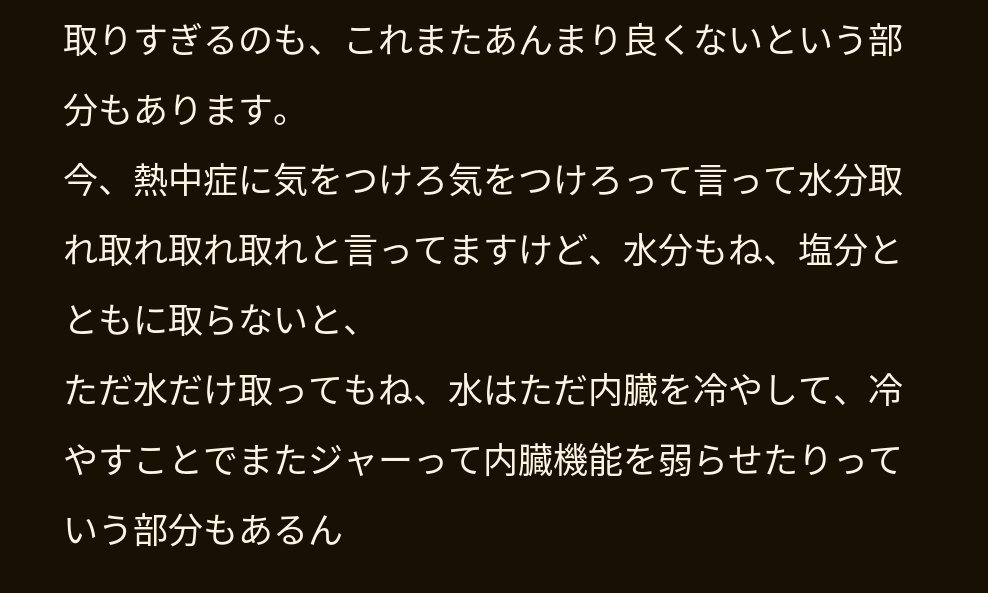取りすぎるのも、これまたあんまり良くないという部分もあります。
今、熱中症に気をつけろ気をつけろって言って水分取れ取れ取れ取れと言ってますけど、水分もね、塩分とともに取らないと、
ただ水だけ取ってもね、水はただ内臓を冷やして、冷やすことでまたジャーって内臓機能を弱らせたりっていう部分もあるん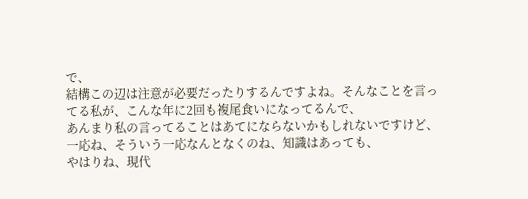で、
結構この辺は注意が必要だったりするんですよね。そんなことを言ってる私が、こんな年に2回も複尾食いになってるんで、
あんまり私の言ってることはあてにならないかもしれないですけど、一応ね、そういう一応なんとなくのね、知識はあっても、
やはりね、現代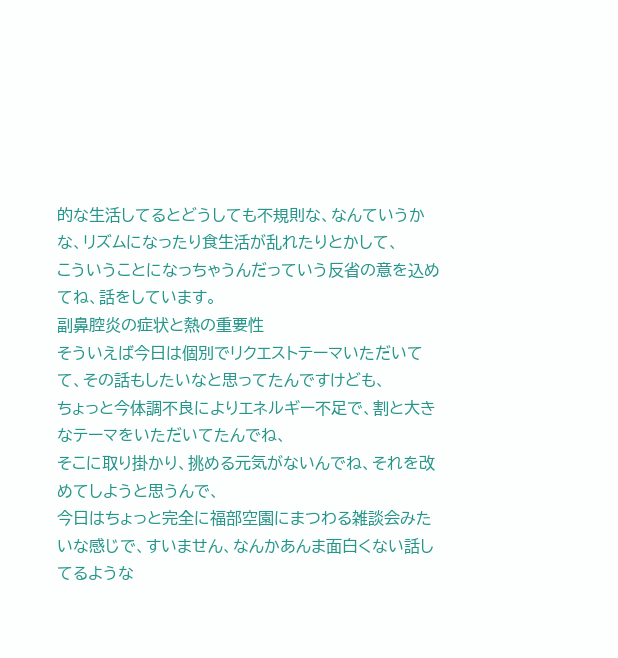的な生活してるとどうしても不規則な、なんていうかな、リズムになったり食生活が乱れたりとかして、
こういうことになっちゃうんだっていう反省の意を込めてね、話をしています。
副鼻腔炎の症状と熱の重要性
そういえば今日は個別でリクエストテーマいただいてて、その話もしたいなと思ってたんですけども、
ちょっと今体調不良によりエネルギー不足で、割と大きなテーマをいただいてたんでね、
そこに取り掛かり、挑める元気がないんでね、それを改めてしようと思うんで、
今日はちょっと完全に福部空園にまつわる雑談会みたいな感じで、すいません、なんかあんま面白くない話してるような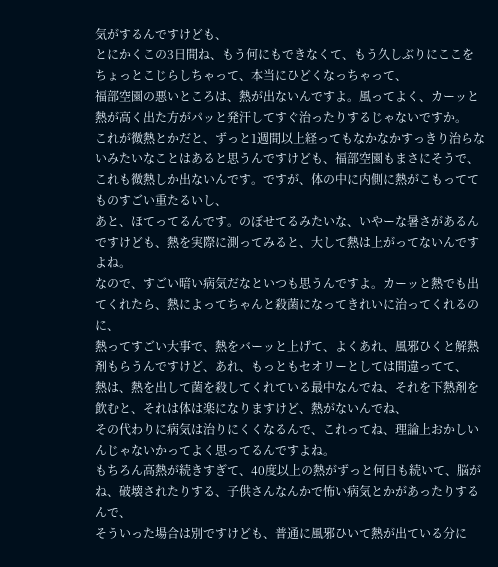気がするんですけども、
とにかくこの3日間ね、もう何にもできなくて、もう久しぶりにここをちょっとこじらしちゃって、本当にひどくなっちゃって、
福部空園の悪いところは、熱が出ないんですよ。風ってよく、カーッと熱が高く出た方がパッと発汗してすぐ治ったりするじゃないですか。
これが微熱とかだと、ずっと1週間以上経ってもなかなかすっきり治らないみたいなことはあると思うんですけども、福部空園もまさにそうで、
これも微熱しか出ないんです。ですが、体の中に内側に熱がこもっててものすごい重たるいし、
あと、ほてってるんです。のぼせてるみたいな、いやーな暑さがあるんですけども、熱を実際に測ってみると、大して熱は上がってないんですよね。
なので、すごい暗い病気だなといつも思うんですよ。カーッと熱でも出てくれたら、熱によってちゃんと殺菌になってきれいに治ってくれるのに、
熱ってすごい大事で、熱をバーッと上げて、よくあれ、風邪ひくと解熱剤もらうんですけど、あれ、もっともセオリーとしては間違ってて、
熱は、熱を出して菌を殺してくれている最中なんでね、それを下熱剤を飲むと、それは体は楽になりますけど、熱がないんでね、
その代わりに病気は治りにくくなるんで、これってね、理論上おかしいんじゃないかってよく思ってるんですよね。
もちろん高熱が続きすぎて、40度以上の熱がずっと何日も続いて、脳がね、破壊されたりする、子供さんなんかで怖い病気とかがあったりするんで、
そういった場合は別ですけども、普通に風邪ひいて熱が出ている分に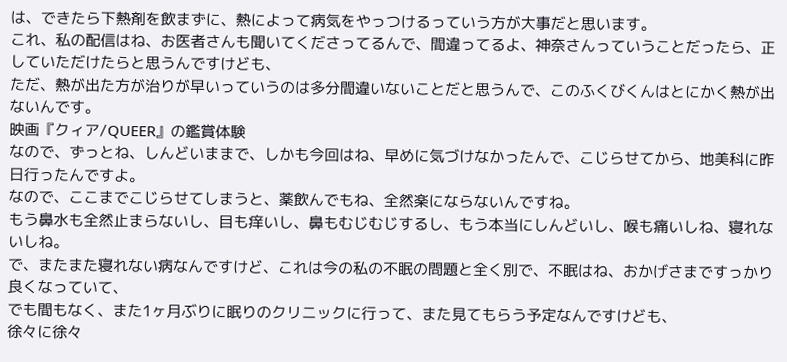は、できたら下熱剤を飲まずに、熱によって病気をやっつけるっていう方が大事だと思います。
これ、私の配信はね、お医者さんも聞いてくださってるんで、間違ってるよ、神奈さんっていうことだったら、正していただけたらと思うんですけども、
ただ、熱が出た方が治りが早いっていうのは多分間違いないことだと思うんで、このふくびくんはとにかく熱が出ないんです。
映画『クィア/QUEER』の鑑賞体験
なので、ずっとね、しんどいままで、しかも今回はね、早めに気づけなかったんで、こじらせてから、地美科に昨日行ったんですよ。
なので、ここまでこじらせてしまうと、薬飲んでもね、全然楽にならないんですね。
もう鼻水も全然止まらないし、目も痒いし、鼻もむじむじするし、もう本当にしんどいし、喉も痛いしね、寝れないしね。
で、またまた寝れない病なんですけど、これは今の私の不眠の問題と全く別で、不眠はね、おかげさまですっかり良くなっていて、
でも間もなく、また1ヶ月ぶりに眠りのクリニックに行って、また見てもらう予定なんですけども、
徐々に徐々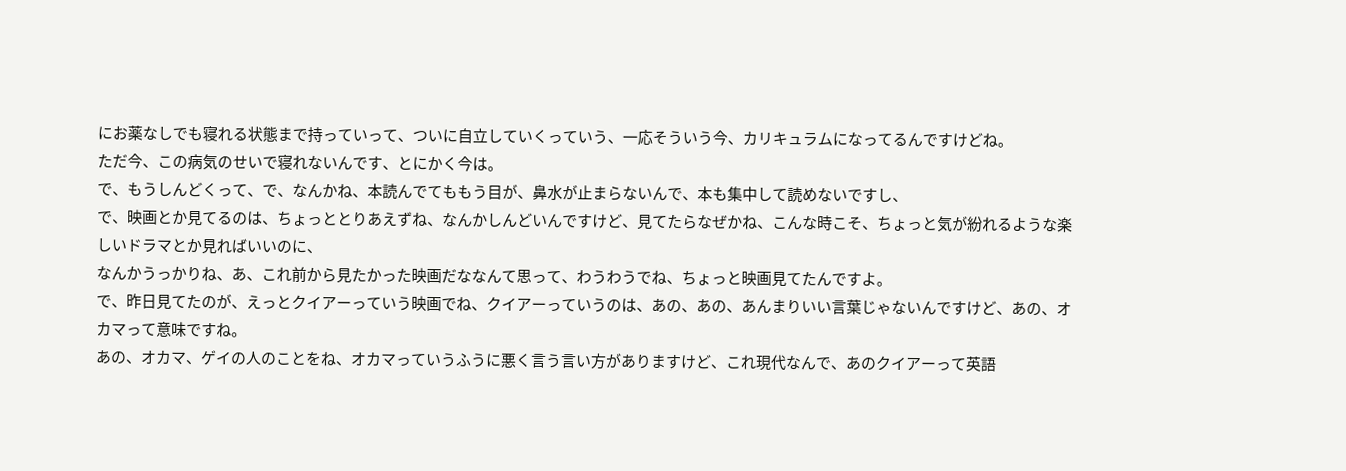にお薬なしでも寝れる状態まで持っていって、ついに自立していくっていう、一応そういう今、カリキュラムになってるんですけどね。
ただ今、この病気のせいで寝れないんです、とにかく今は。
で、もうしんどくって、で、なんかね、本読んでてももう目が、鼻水が止まらないんで、本も集中して読めないですし、
で、映画とか見てるのは、ちょっととりあえずね、なんかしんどいんですけど、見てたらなぜかね、こんな時こそ、ちょっと気が紛れるような楽しいドラマとか見ればいいのに、
なんかうっかりね、あ、これ前から見たかった映画だななんて思って、わうわうでね、ちょっと映画見てたんですよ。
で、昨日見てたのが、えっとクイアーっていう映画でね、クイアーっていうのは、あの、あの、あんまりいい言葉じゃないんですけど、あの、オカマって意味ですね。
あの、オカマ、ゲイの人のことをね、オカマっていうふうに悪く言う言い方がありますけど、これ現代なんで、あのクイアーって英語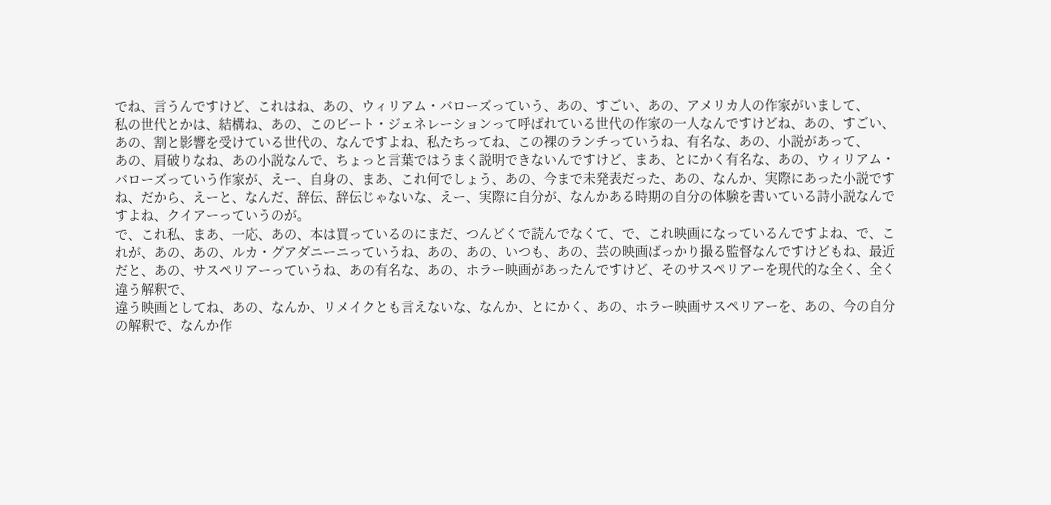でね、言うんですけど、これはね、あの、ウィリアム・バローズっていう、あの、すごい、あの、アメリカ人の作家がいまして、
私の世代とかは、結構ね、あの、このビート・ジェネレーションって呼ばれている世代の作家の一人なんですけどね、あの、すごい、あの、割と影響を受けている世代の、なんですよね、私たちってね、この裸のランチっていうね、有名な、あの、小説があって、
あの、肩破りなね、あの小説なんで、ちょっと言葉ではうまく説明できないんですけど、まあ、とにかく有名な、あの、ウィリアム・バローズっていう作家が、えー、自身の、まあ、これ何でしょう、あの、今まで未発表だった、あの、なんか、実際にあった小説ですね、だから、えーと、なんだ、辞伝、辞伝じゃないな、えー、実際に自分が、なんかある時期の自分の体験を書いている詩小説なんですよね、クイアーっていうのが。
で、これ私、まあ、一応、あの、本は買っているのにまだ、つんどくで読んでなくて、で、これ映画になっているんですよね、で、これが、あの、あの、ルカ・グアダニーニっていうね、あの、あの、いつも、あの、芸の映画ばっかり撮る監督なんですけどもね、最近だと、あの、サスペリアーっていうね、あの有名な、あの、ホラー映画があったんですけど、そのサスペリアーを現代的な全く、全く違う解釈で、
違う映画としてね、あの、なんか、リメイクとも言えないな、なんか、とにかく、あの、ホラー映画サスペリアーを、あの、今の自分の解釈で、なんか作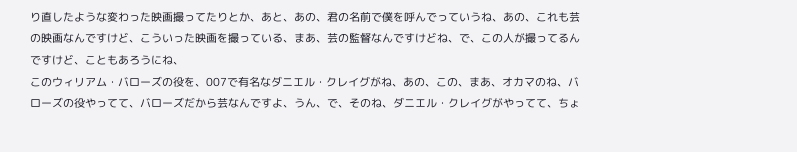り直したような変わった映画撮ってたりとか、あと、あの、君の名前で僕を呼んでっていうね、あの、これも芸の映画なんですけど、こういった映画を撮っている、まあ、芸の監督なんですけどね、で、この人が撮ってるんですけど、こともあろうにね、
このウィリアム・バローズの役を、007で有名なダニエル・クレイグがね、あの、この、まあ、オカマのね、バローズの役やってて、バローズだから芸なんですよ、うん、で、そのね、ダニエル・クレイグがやってて、ちょ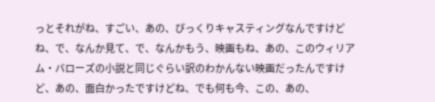っとそれがね、すごい、あの、びっくりキャスティングなんですけどね、で、なんか見て、で、なんかもう、映画もね、あの、このウィリアム・バローズの小説と同じぐらい訳のわかんない映画だったんですけど、あの、面白かったですけどね、でも何も今、この、あの、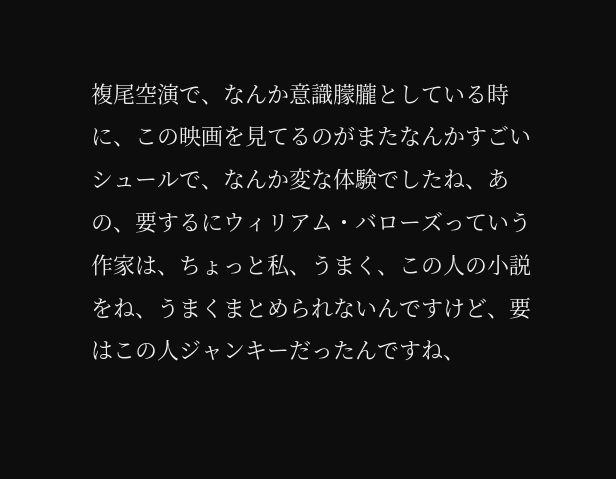複尾空演で、なんか意識朦朧としている時に、この映画を見てるのがまたなんかすごいシュールで、なんか変な体験でしたね、あの、要するにウィリアム・バローズっていう作家は、ちょっと私、うまく、この人の小説をね、うまくまとめられないんですけど、要はこの人ジャンキーだったんですね、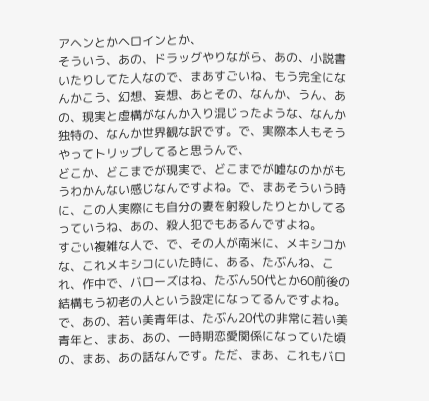アヘンとかヘロインとか、
そういう、あの、ドラッグやりながら、あの、小説書いたりしてた人なので、まあすごいね、もう完全になんかこう、幻想、妄想、あとその、なんか、うん、あの、現実と虚構がなんか入り混じったような、なんか独特の、なんか世界観な訳です。で、実際本人もそうやってトリップしてると思うんで、
どこか、どこまでが現実で、どこまでが嘘なのかがもうわかんない感じなんですよね。で、まあそういう時に、この人実際にも自分の妻を射殺したりとかしてるっていうね、あの、殺人犯でもあるんですよね。
すごい複雑な人で、で、その人が南米に、メキシコかな、これメキシコにいた時に、ある、たぶんね、これ、作中で、バローズはね、たぶん50代とか60前後の結構もう初老の人という設定になってるんですよね。
で、あの、若い美青年は、たぶん20代の非常に若い美青年と、まあ、あの、一時期恋愛関係になっていた頃の、まあ、あの話なんです。ただ、まあ、これもバロ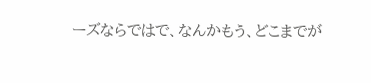ーズならではで、なんかもう、どこまでが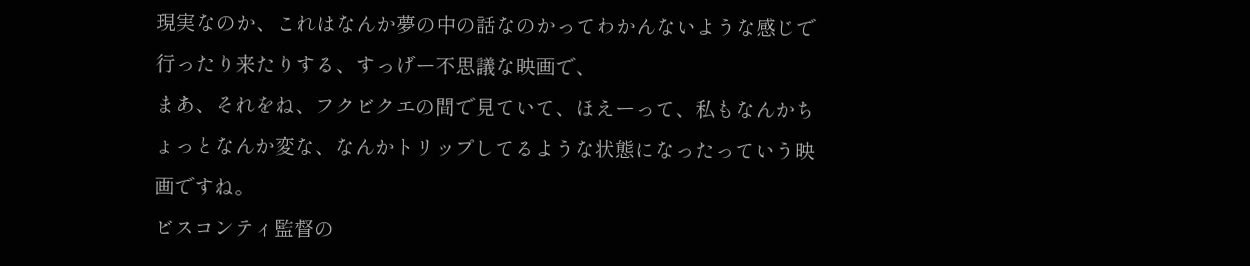現実なのか、これはなんか夢の中の話なのかってわかんないような感じで行ったり来たりする、すっげー不思議な映画で、
まあ、それをね、フクビクエの間で見ていて、ほえーって、私もなんかちょっとなんか変な、なんかトリップしてるような状態になったっていう映画ですね。
ビスコンティ監督の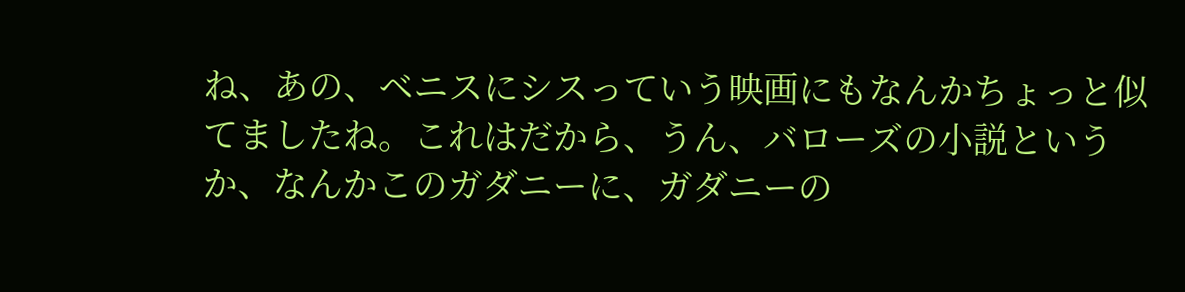ね、あの、ベニスにシスっていう映画にもなんかちょっと似てましたね。これはだから、うん、バローズの小説というか、なんかこのガダニーに、ガダニーの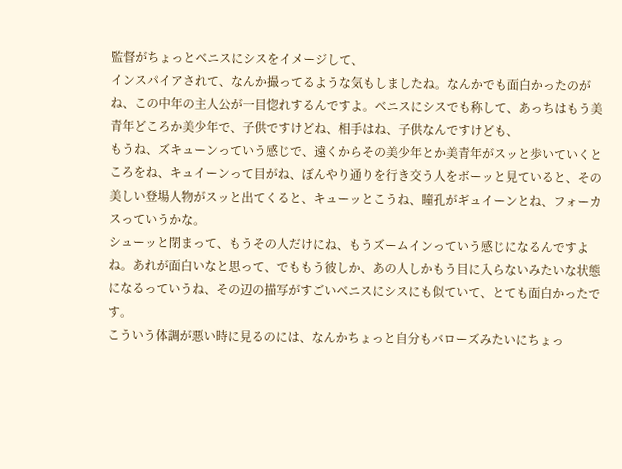監督がちょっとベニスにシスをイメージして、
インスパイアされて、なんか撮ってるような気もしましたね。なんかでも面白かったのがね、この中年の主人公が一目惚れするんですよ。ベニスにシスでも称して、あっちはもう美青年どころか美少年で、子供ですけどね、相手はね、子供なんですけども、
もうね、ズキューンっていう感じで、遠くからその美少年とか美青年がスッと歩いていくところをね、キュイーンって目がね、ぼんやり通りを行き交う人をボーッと見ていると、その美しい登場人物がスッと出てくると、キューッとこうね、瞳孔がギュイーンとね、フォーカスっていうかな。
シューッと閉まって、もうその人だけにね、もうズームインっていう感じになるんですよね。あれが面白いなと思って、でももう彼しか、あの人しかもう目に入らないみたいな状態になるっていうね、その辺の描写がすごいベニスにシスにも似ていて、とても面白かったです。
こういう体調が悪い時に見るのには、なんかちょっと自分もバローズみたいにちょっ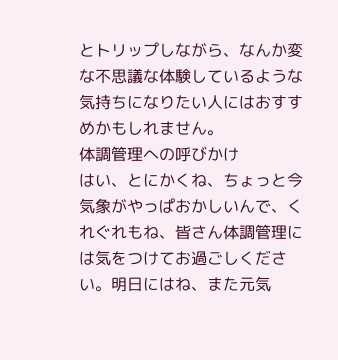とトリップしながら、なんか変な不思議な体験しているような気持ちになりたい人にはおすすめかもしれません。
体調管理への呼びかけ
はい、とにかくね、ちょっと今気象がやっぱおかしいんで、くれぐれもね、皆さん体調管理には気をつけてお過ごしください。明日にはね、また元気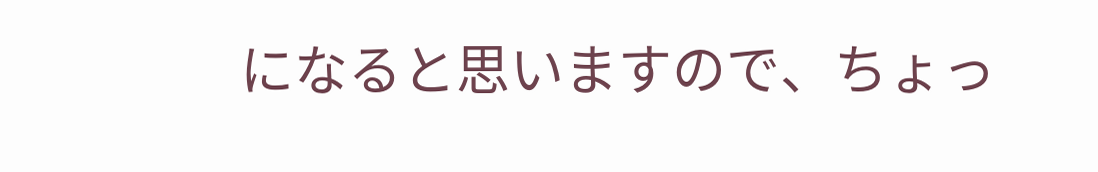になると思いますので、ちょっ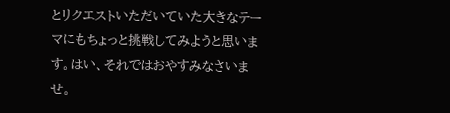とリクエストいただいていた大きなテーマにもちょっと挑戦してみようと思います。はい、それではおやすみなさいませ。